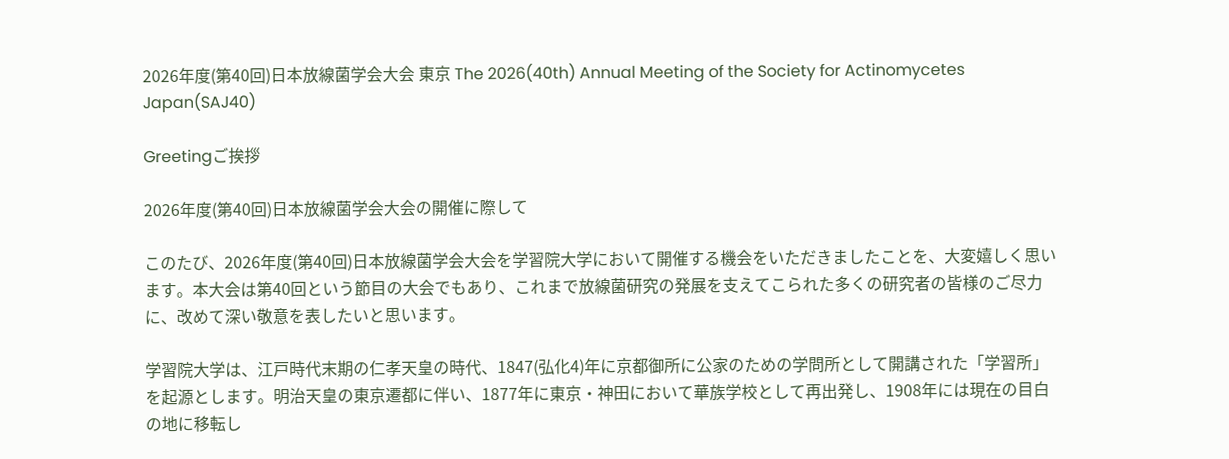2026年度(第40回)日本放線菌学会大会 東京 The 2026(40th) Annual Meeting of the Society for Actinomycetes Japan(SAJ40)

Greetingご挨拶

2026年度(第40回)日本放線菌学会大会の開催に際して

このたび、2026年度(第40回)日本放線菌学会大会を学習院大学において開催する機会をいただきましたことを、大変嬉しく思います。本大会は第40回という節目の大会でもあり、これまで放線菌研究の発展を支えてこられた多くの研究者の皆様のご尽力に、改めて深い敬意を表したいと思います。

学習院大学は、江戸時代末期の仁孝天皇の時代、1847(弘化4)年に京都御所に公家のための学問所として開講された「学習所」を起源とします。明治天皇の東京遷都に伴い、1877年に東京・神田において華族学校として再出発し、1908年には現在の目白の地に移転し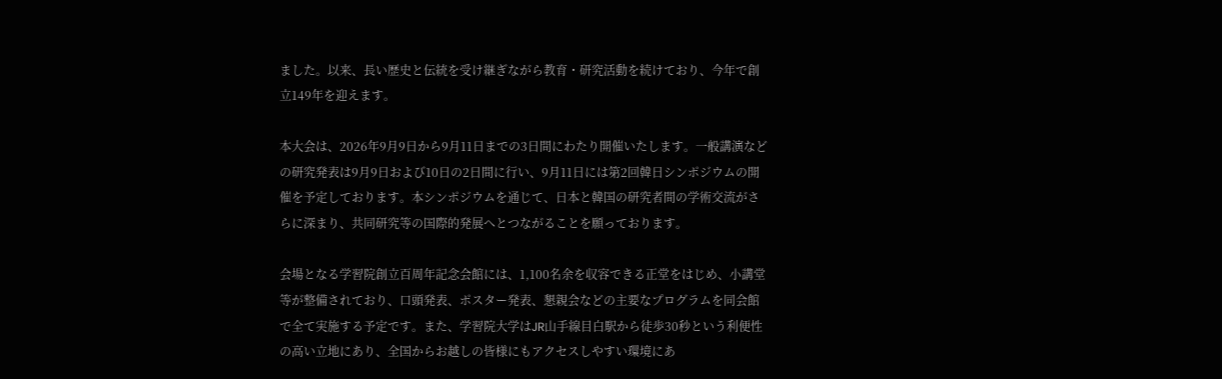ました。以来、長い歴史と伝統を受け継ぎながら教育・研究活動を続けており、今年で創立149年を迎えます。

本大会は、2026年9月9日から9月11日までの3日間にわたり開催いたします。一般講演などの研究発表は9月9日および10日の2日間に行い、9月11日には第2回韓日シンポジウムの開催を予定しております。本シンポジウムを通じて、日本と韓国の研究者間の学術交流がさらに深まり、共同研究等の国際的発展へとつながることを願っております。

会場となる学習院創立百周年記念会館には、1,100名余を収容できる正堂をはじめ、小講堂等が整備されており、口頭発表、ポスター発表、懇親会などの主要なプログラムを同会館で全て実施する予定です。また、学習院大学はJR山手線目白駅から徒歩30秒という利便性の高い立地にあり、全国からお越しの皆様にもアクセスしやすい環境にあ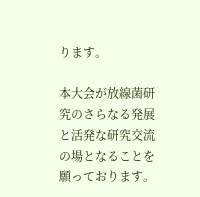ります。

本大会が放線菌研究のさらなる発展と活発な研究交流の場となることを願っております。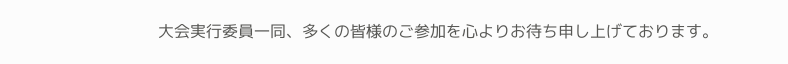大会実行委員一同、多くの皆様のご参加を心よりお待ち申し上げております。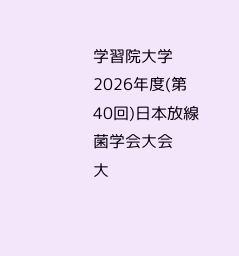学習院大学
2026年度(第40回)日本放線菌学会大会
大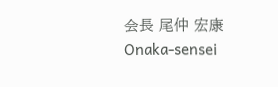会長 尾仲 宏康
Onaka-sensei